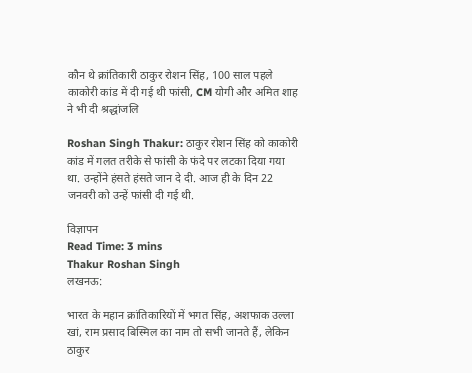कौन थे क्रांतिकारी ठाकुर रोशन सिंह, 100 साल पहले काकोरी कांड में दी गई थी फांसी, CM योगी और अमित शाह ने भी दी श्रद्धांजलि

Roshan Singh Thakur: ठाकुर रोशन सिंह को काकोरी कांड में गलत तरीके से फांसी के फंदे पर लटका दिया गया था. उन्होंने हंसते हंसते जान दे दी. आज ही के दिन 22 जनवरी को उन्हें फांसी दी गई थी.

विज्ञापन
Read Time: 3 mins
Thakur Roshan Singh
लखनऊ:

भारत के महान क्रांतिकारियों में भगत सिंह, अशफाक उल्ला खां, राम प्रसाद बिस्मिल का नाम तो सभी जानते हैं, लेकिन ठाकुर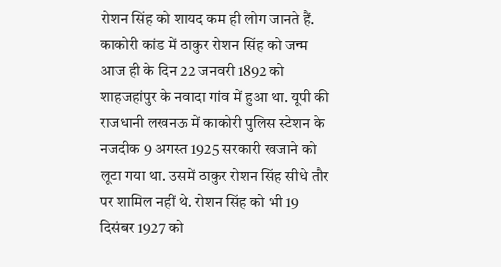रोशन सिंह को शायद कम ही लोग जानते हैं. काकोरी कांड में ठाकुर रोशन सिंह को जन्म आज ही के दिन 22 जनवरी 1892 को शाहजहांपुर के नवादा गांव में हुआ था. यूपी की राजधानी लखनऊ में काकोरी पुलिस स्टेशन के नजदीक 9 अगस्त 1925 सरकारी खजाने को लूटा गया था. उसमें ठाकुर रोशन सिंह सीधे तौर पर शामिल नहीं थे. रोशन सिंह को भी 19 दिसंबर 1927 को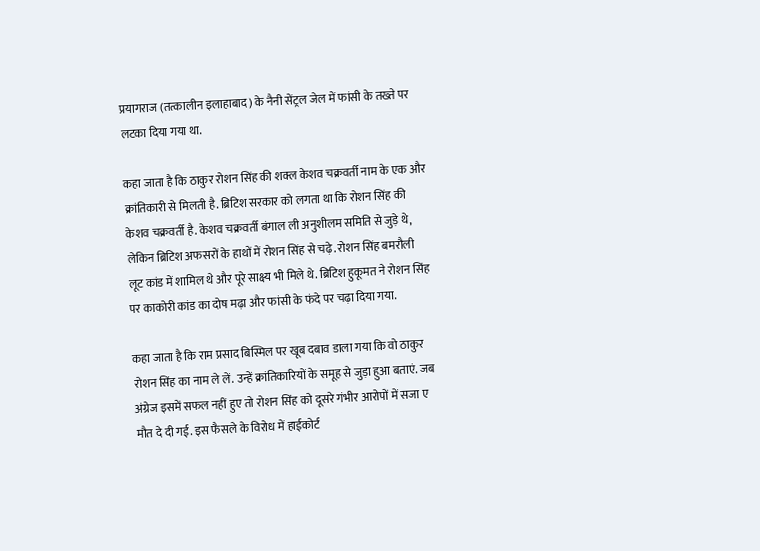प्रयागराज (तत्कालीन इलाहाबाद) के नैनी सेंट्रल जेल में फांसी के तख्ते पर लटका दिया गया था.

कहा जाता है कि ठाकुर रोशन सिंह की शक्ल केशव चक्रवर्ती नाम के एक और क्रांतिकारी से मिलती है. ब्रिटिश सरकार को लगता था कि रोशन सिंह की केशव चक्रवर्ती है. केशव चक्रवर्ती बंगाल ली अनुशीलम समिति से जुड़े थे, लेकिन ब्रिटिश अफसरों के हाथों में रोशन सिंह से चढ़े. रोशन सिंह बमरौली लूट कांड में शामिल थे और पूरे साक्ष्य भी मिले थे. ब्रिटिश हुकूमत ने रोशन सिंह पर काकोरी कांड का दोष मढ़ा और फांसी के फंदे पर चढ़ा दिया गया.

कहा जाता है कि राम प्रसाद बिस्मिल पर खूब दबाव डाला गया कि वो ठाकुर रोशन सिंह का नाम ले लें. उन्हें क्रांतिकारियों के समूह से जुड़ा हुआ बताएं. जब अंग्रेज इसमें सफल नहीं हुए तो रोशन सिंह को दूसरे गंभीर आरोपों में सजा ए मौत दे दी गई. इस फैसले के विरोध में हाईकोर्ट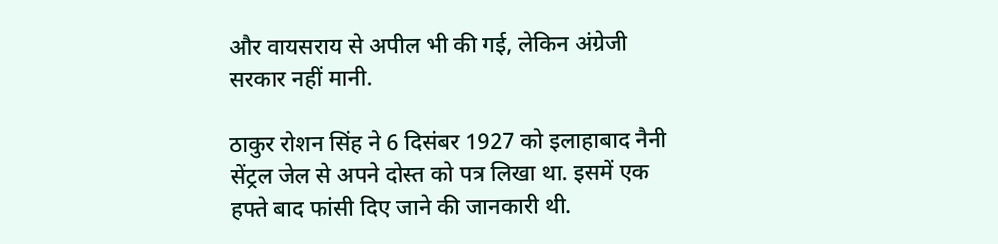और वायसराय से अपील भी की गई, लेकिन अंग्रेजी सरकार नहीं मानी.

ठाकुर रोशन सिंह ने 6 दिसंबर 1927 को इलाहाबाद नैनी सेंट्रल जेल से अपने दोस्त को पत्र लिखा था. इसमें एक हफ्ते बाद फांसी दिए जाने की जानकारी थी.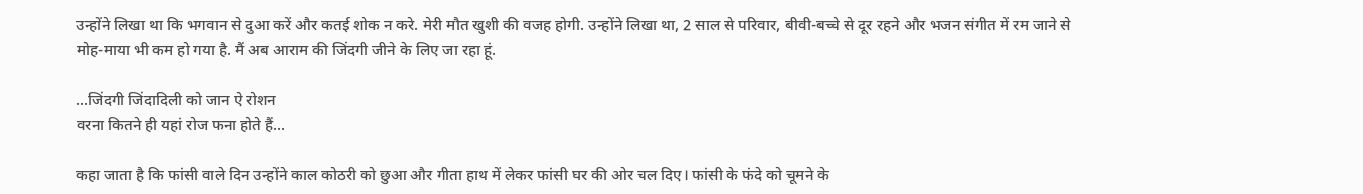उन्होंने लिखा था कि भगवान से दुआ करें और कतई शोक न करे. मेरी मौत खुशी की वजह होगी. उन्होंने लिखा था, 2 साल से परिवार, बीवी-बच्चे से दूर रहने और भजन संगीत में रम जाने से मोह-माया भी कम हो गया है. मैं अब आराम की जिंदगी जीने के लिए जा रहा हूं.

...जिंदगी जिंदादिली को जान ऐ रोशन
वरना कितने ही यहां रोज फना होते हैं...

कहा जाता है कि फांसी वाले दिन उन्होंने काल कोठरी को छुआ और गीता हाथ में लेकर फांसी घर की ओर चल दिए। फांसी के फंदे को चूमने के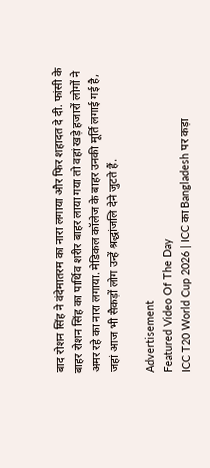बाद रोशन सिंह ने वंदेमातरम का नारा लगाया और फिर शहादत दे दी. फांसी के बाहर रोशन सिंह का पार्थिव शरीर बाहर लाया गया तो वहां खड़े हजारों लोगों ने अमर रहे का नारा लगाया. मेडिकल कॉलेज के बाहर उनकी मूर्ति लगाई गई है, जहां आज भी सैकड़ों लोग उन्हें श्रद्धांजलि देने जुटते हैं.

Advertisement
Featured Video Of The Day
ICC T20 World Cup 2026 | ICC का Bangladesh पर कड़ा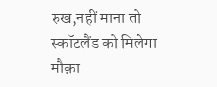रुख,नहीं माना तो स्कॉटलैंड को मिलेगा मौक़ा